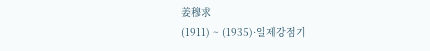姜穆求
(1911) ~ (1935)·일제강점기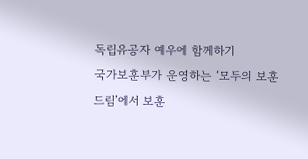독립유공자 예우에 함께하기
국가보훈부가 운영하는 ‘모두의 보훈 드림’에서 보훈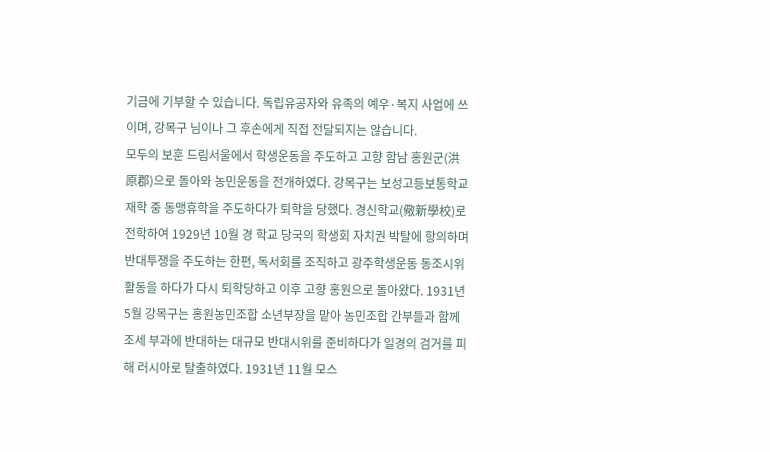기금에 기부할 수 있습니다. 독립유공자와 유족의 예우·복지 사업에 쓰이며, 강목구 님이나 그 후손에게 직접 전달되지는 않습니다.
모두의 보훈 드림서울에서 학생운동을 주도하고 고향 함남 홍원군(洪原郡)으로 돌아와 농민운동을 전개하였다. 강목구는 보성고등보통학교 재학 중 동맹휴학을 주도하다가 퇴학을 당했다. 경신학교(儆新學校)로 전학하여 1929년 10월 경 학교 당국의 학생회 자치권 박탈에 항의하며 반대투쟁을 주도하는 한편, 독서회를 조직하고 광주학생운동 동조시위 활동을 하다가 다시 퇴학당하고 이후 고향 홍원으로 돌아왔다. 1931년 5월 강목구는 홍원농민조합 소년부장을 맡아 농민조합 간부들과 함께 조세 부과에 반대하는 대규모 반대시위를 준비하다가 일경의 검거를 피해 러시아로 탈출하였다. 1931년 11월 모스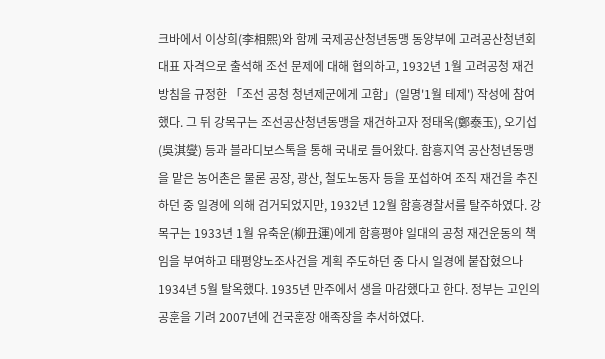크바에서 이상희(李相熙)와 함께 국제공산청년동맹 동양부에 고려공산청년회 대표 자격으로 출석해 조선 문제에 대해 협의하고, 1932년 1월 고려공청 재건방침을 규정한 「조선 공청 청년제군에게 고함」(일명'1월 테제') 작성에 참여했다. 그 뒤 강목구는 조선공산청년동맹을 재건하고자 정태옥(鄭泰玉), 오기섭(吳淇燮) 등과 블라디보스톡을 통해 국내로 들어왔다. 함흥지역 공산청년동맹을 맡은 농어촌은 물론 공장, 광산, 철도노동자 등을 포섭하여 조직 재건을 추진하던 중 일경에 의해 검거되었지만, 1932년 12월 함흥경찰서를 탈주하였다. 강목구는 1933년 1월 유축운(柳丑運)에게 함흥평야 일대의 공청 재건운동의 책임을 부여하고 태평양노조사건을 계획 주도하던 중 다시 일경에 붙잡혔으나 1934년 5월 탈옥했다. 1935년 만주에서 생을 마감했다고 한다. 정부는 고인의 공훈을 기려 2007년에 건국훈장 애족장을 추서하였다.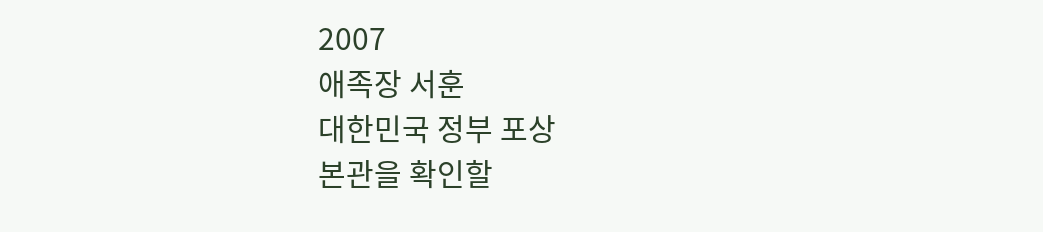2007
애족장 서훈
대한민국 정부 포상
본관을 확인할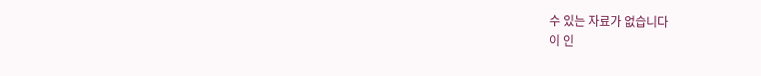수 있는 자료가 없습니다
이 인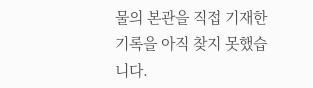물의 본관을 직접 기재한 기록을 아직 찾지 못했습니다.